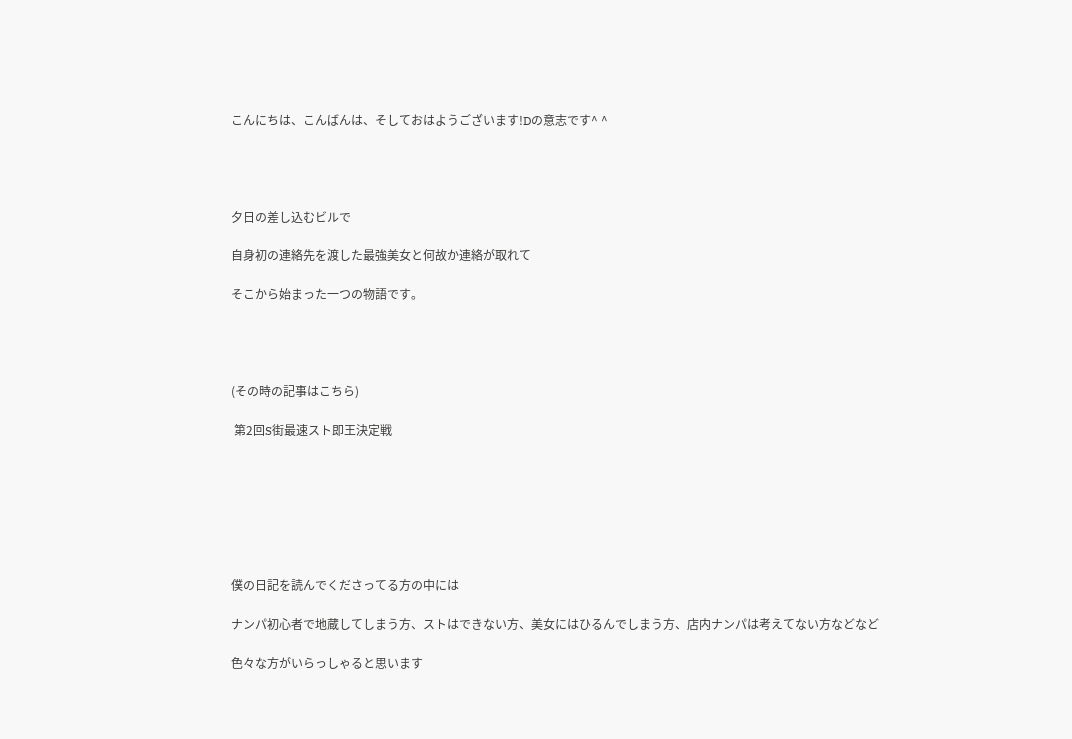こんにちは、こんばんは、そしておはようございます!Dの意志です^ ^




夕日の差し込むビルで

自身初の連絡先を渡した最強美女と何故か連絡が取れて

そこから始まった一つの物語です。




(その時の記事はこちら)

 第2回S街最速スト即王決定戦







僕の日記を読んでくださってる方の中には

ナンパ初心者で地蔵してしまう方、ストはできない方、美女にはひるんでしまう方、店内ナンパは考えてない方などなど

色々な方がいらっしゃると思います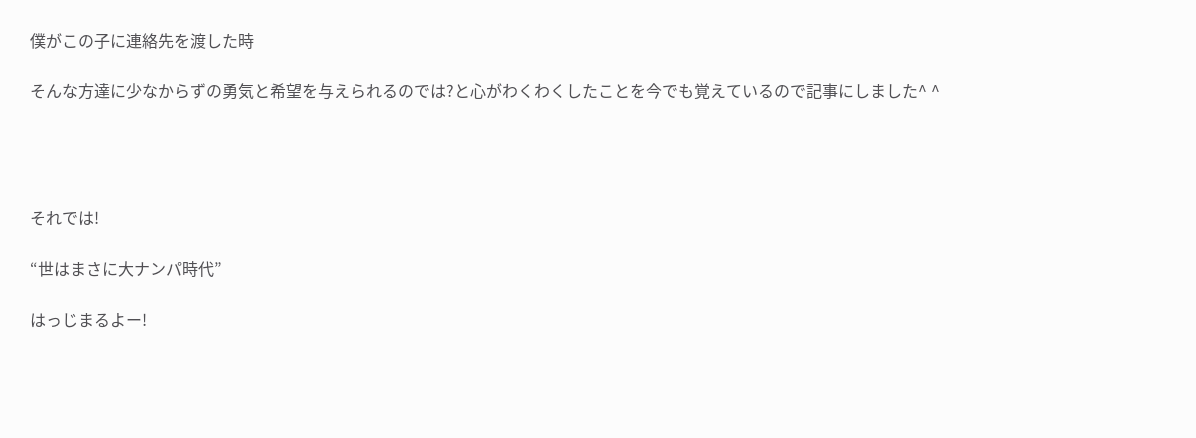僕がこの子に連絡先を渡した時

そんな方達に少なからずの勇気と希望を与えられるのでは?と心がわくわくしたことを今でも覚えているので記事にしました^ ^




それでは!

“世はまさに大ナンパ時代”

はっじまるよー!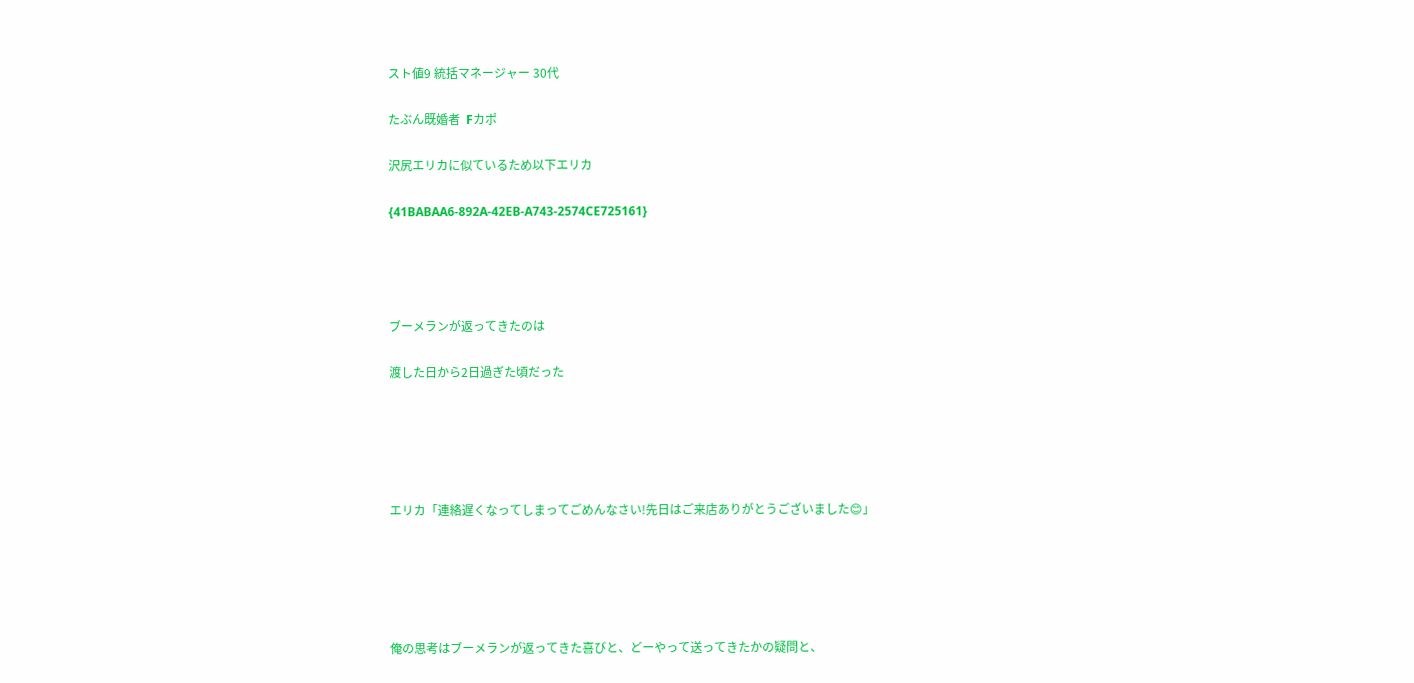スト値9 統括マネージャー 30代

たぶん既婚者  Fカポ

沢尻エリカに似ているため以下エリカ

{41BABAA6-892A-42EB-A743-2574CE725161}




ブーメランが返ってきたのは

渡した日から2日過ぎた頃だった





エリカ「連絡遅くなってしまってごめんなさい!先日はご来店ありがとうございました😊」





俺の思考はブーメランが返ってきた喜びと、どーやって送ってきたかの疑問と、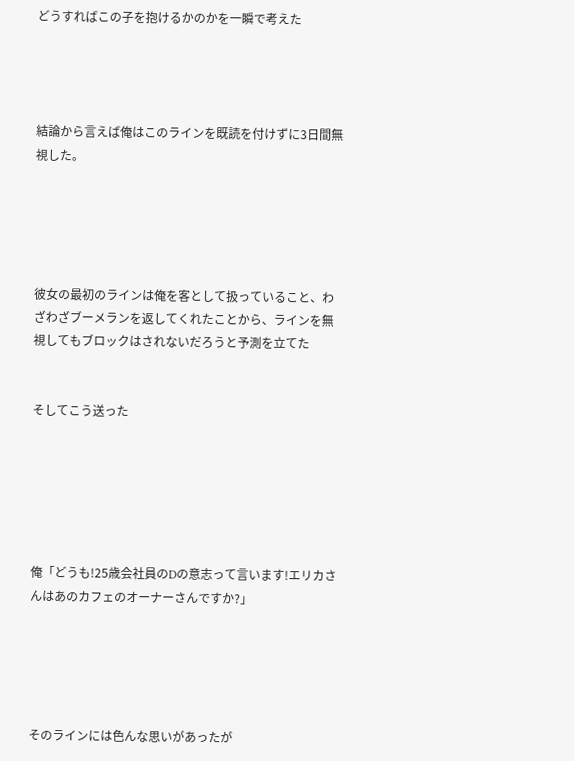どうすればこの子を抱けるかのかを一瞬で考えた




結論から言えば俺はこのラインを既読を付けずに3日間無視した。





彼女の最初のラインは俺を客として扱っていること、わざわざブーメランを返してくれたことから、ラインを無視してもブロックはされないだろうと予測を立てた


そしてこう送った






俺「どうも!25歳会社員のDの意志って言います!エリカさんはあのカフェのオーナーさんですか?」





そのラインには色んな思いがあったが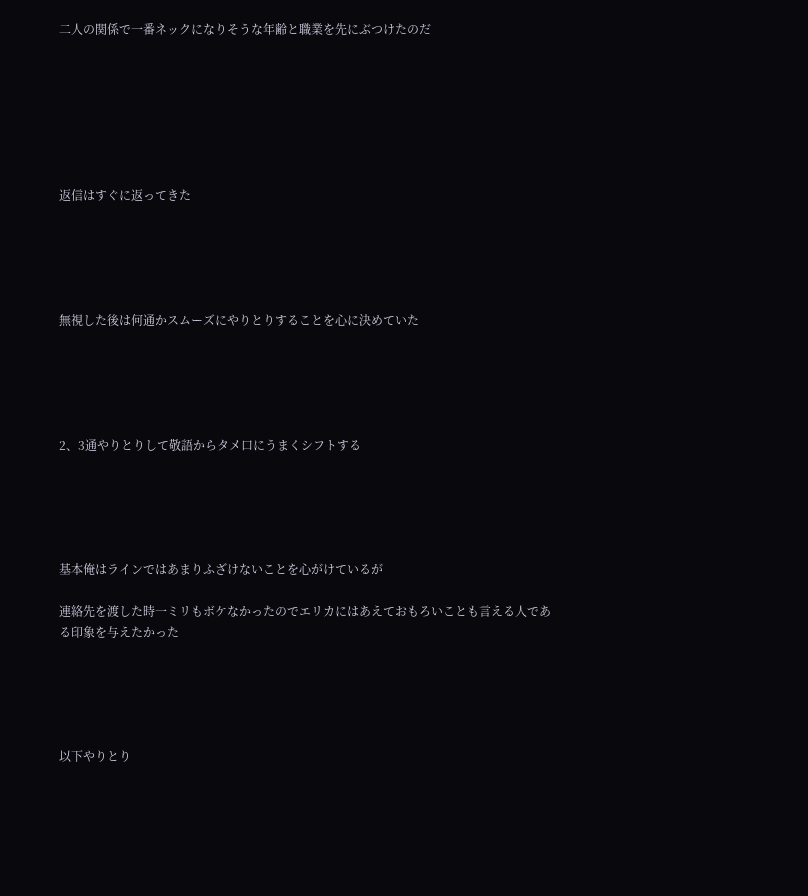二人の関係で一番ネックになりそうな年齢と職業を先にぶつけたのだ







返信はすぐに返ってきた





無視した後は何通かスムーズにやりとりすることを心に決めていた





2、3通やりとりして敬語からタメ口にうまくシフトする





基本俺はラインではあまりふざけないことを心がけているが

連絡先を渡した時一ミリもボケなかったのでエリカにはあえておもろいことも言える人である印象を与えたかった





以下やりとり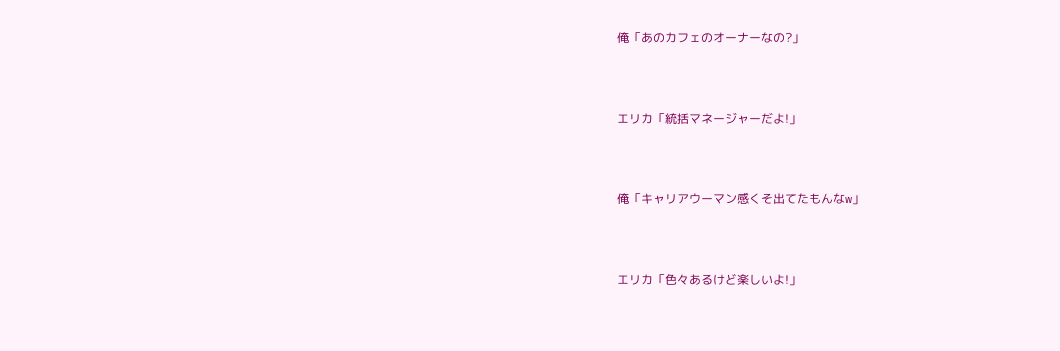俺「あのカフェのオーナーなの?」




エリカ「統括マネージャーだよ!」




俺「キャリアウーマン感くそ出てたもんなw」




エリカ「色々あるけど楽しいよ!」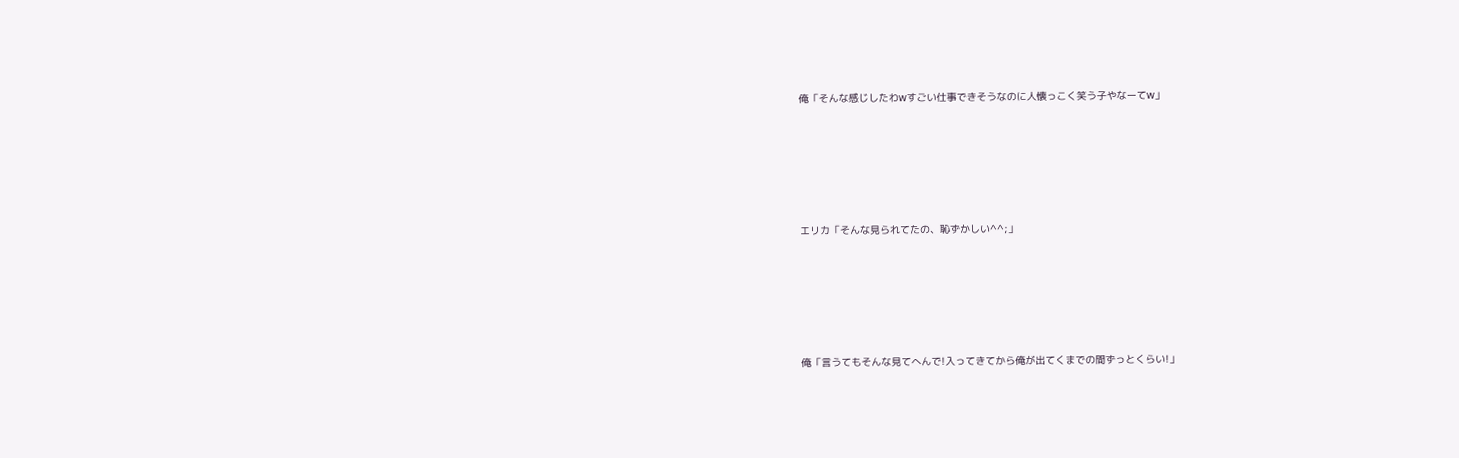俺「そんな感じしたわwすごい仕事できそうなのに人懐っこく笑う子やなーてw」





エリカ「そんな見られてたの、恥ずかしい^^;」





俺「言うてもそんな見てへんで!入ってきてから俺が出てくまでの間ずっとくらい!」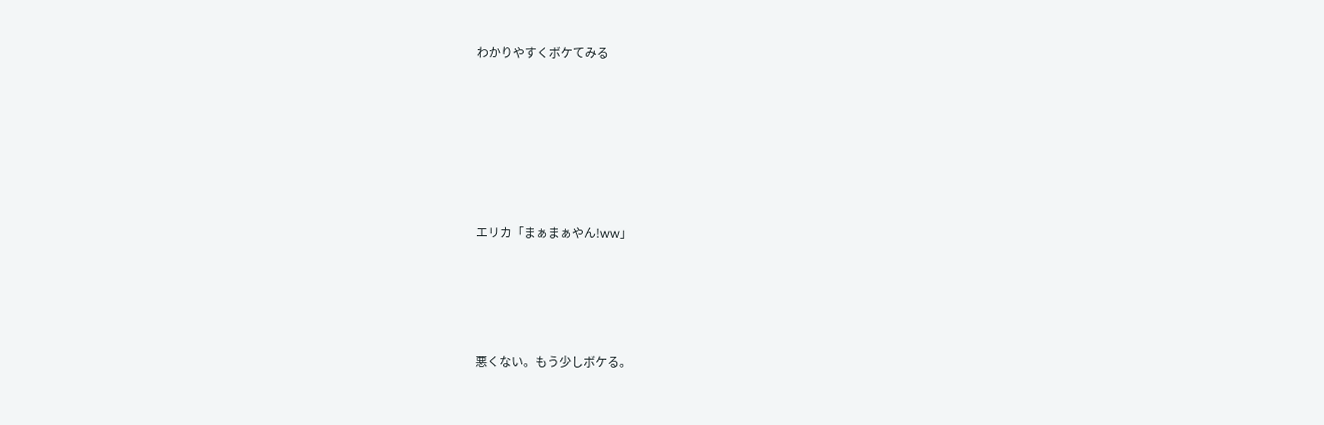わかりやすくボケてみる






エリカ「まぁまぁやん!ww」




悪くない。もう少しボケる。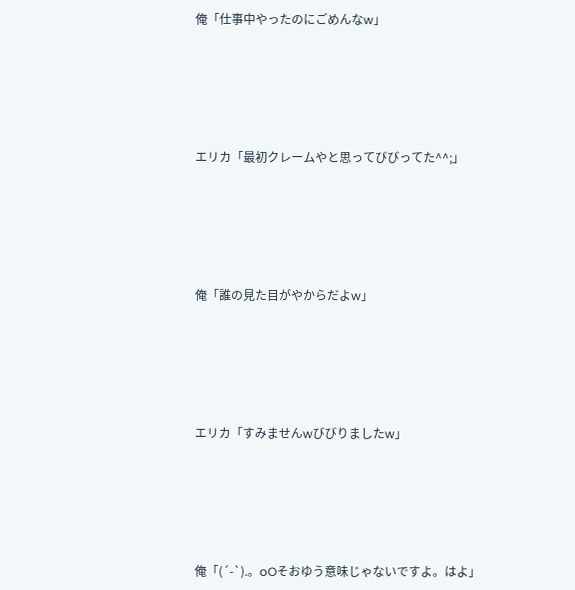俺「仕事中やったのにごめんなw」





エリカ「最初クレームやと思ってびびってた^^;」





俺「誰の見た目がやからだよw」





エリカ「すみませんwびびりましたw」





俺「(´-`).。oOそおゆう意味じゃないですよ。はよ」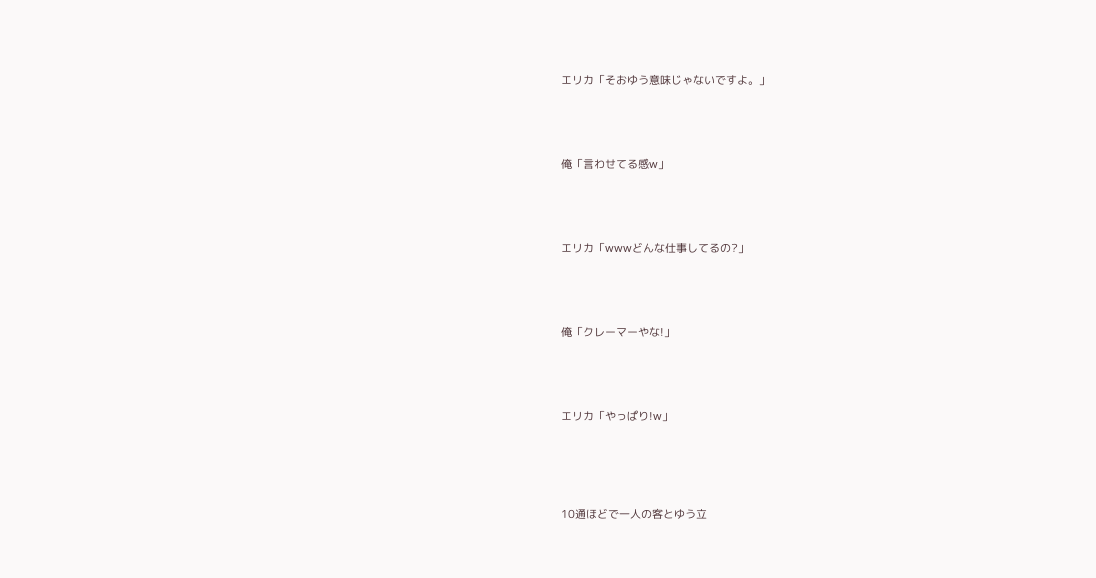エリカ「そおゆう意味じゃないですよ。」





俺「言わせてる感w」





エリカ「wwwどんな仕事してるの?」





俺「クレーマーやな!」





エリカ「やっぱり!w」






10通ほどで一人の客とゆう立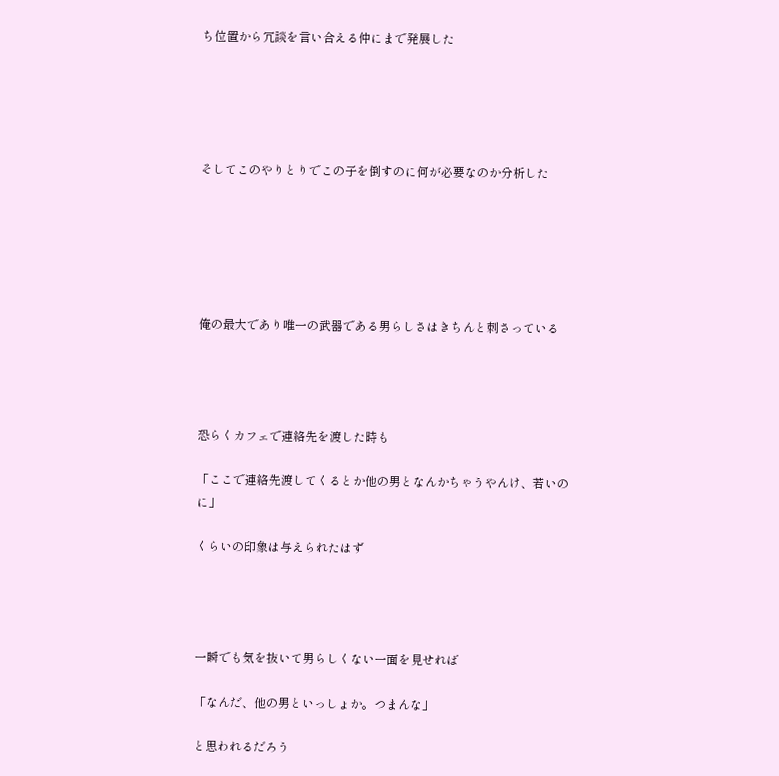ち位置から冗談を言い合える仲にまで発展した





そしてこのやりとりでこの子を倒すのに何が必要なのか分析した






俺の最大であり唯一の武器である男らしさはきちんと刺さっている




恐らくカフェで連絡先を渡した時も

「ここで連絡先渡してくるとか他の男となんかちゃうやんけ、若いのに」

くらいの印象は与えられたはず




一瞬でも気を抜いて男らしくない一面を見せれば

「なんだ、他の男といっしょか。つまんな」

と思われるだろう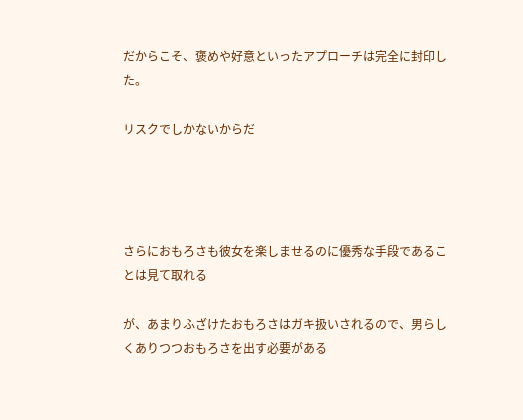だからこそ、褒めや好意といったアプローチは完全に封印した。

リスクでしかないからだ




さらにおもろさも彼女を楽しませるのに優秀な手段であることは見て取れる

が、あまりふざけたおもろさはガキ扱いされるので、男らしくありつつおもろさを出す必要がある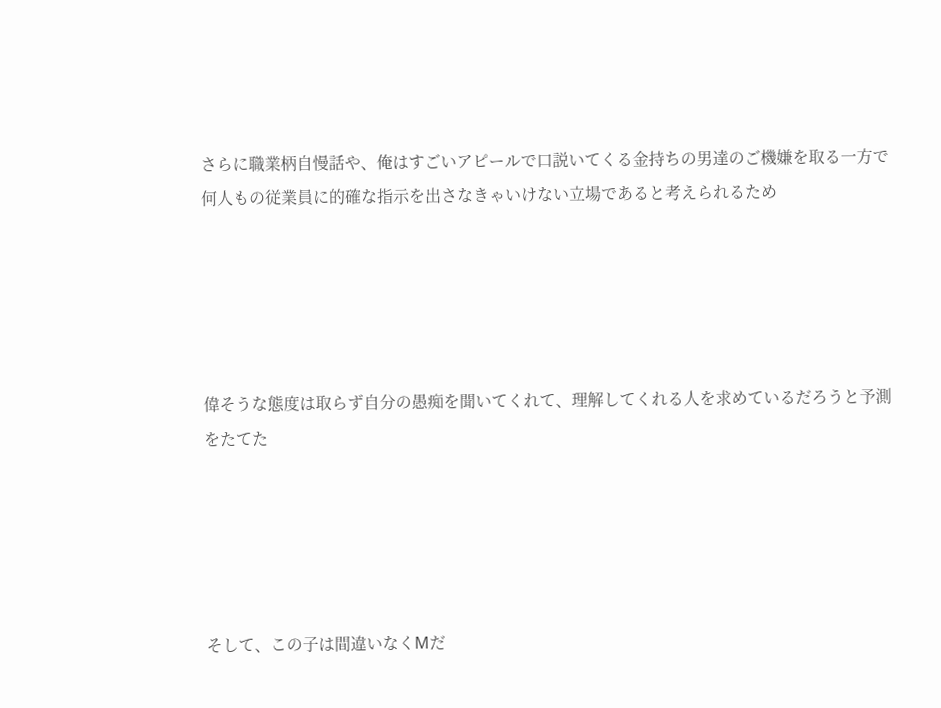さらに職業柄自慢話や、俺はすごいアピールで口説いてくる金持ちの男達のご機嫌を取る一方で何人もの従業員に的確な指示を出さなきゃいけない立場であると考えられるため





偉そうな態度は取らず自分の愚痴を聞いてくれて、理解してくれる人を求めているだろうと予測をたてた





そして、この子は間違いなくMだ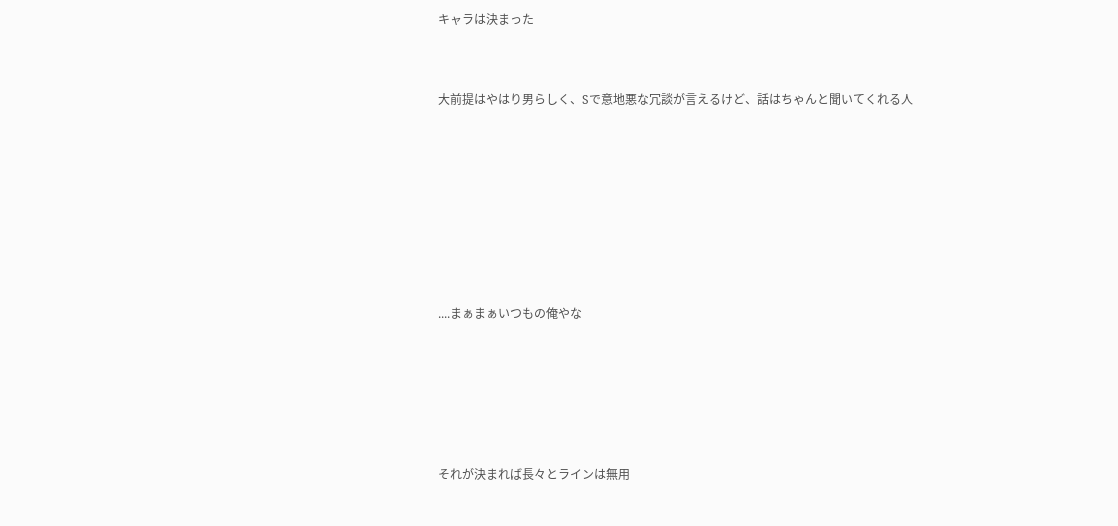キャラは決まった


大前提はやはり男らしく、Sで意地悪な冗談が言えるけど、話はちゃんと聞いてくれる人







....まぁまぁいつもの俺やな





それが決まれば長々とラインは無用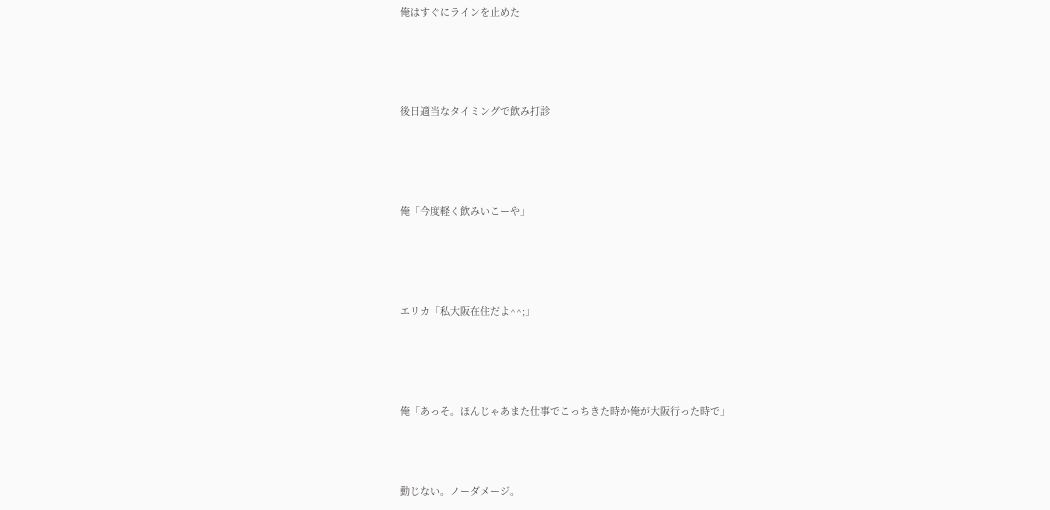俺はすぐにラインを止めた




後日適当なタイミングで飲み打診




俺「今度軽く飲みいこーや」




エリカ「私大阪在住だよ^^;」




俺「あっそ。ほんじゃあまた仕事でこっちきた時か俺が大阪行った時で」



動じない。ノーダメージ。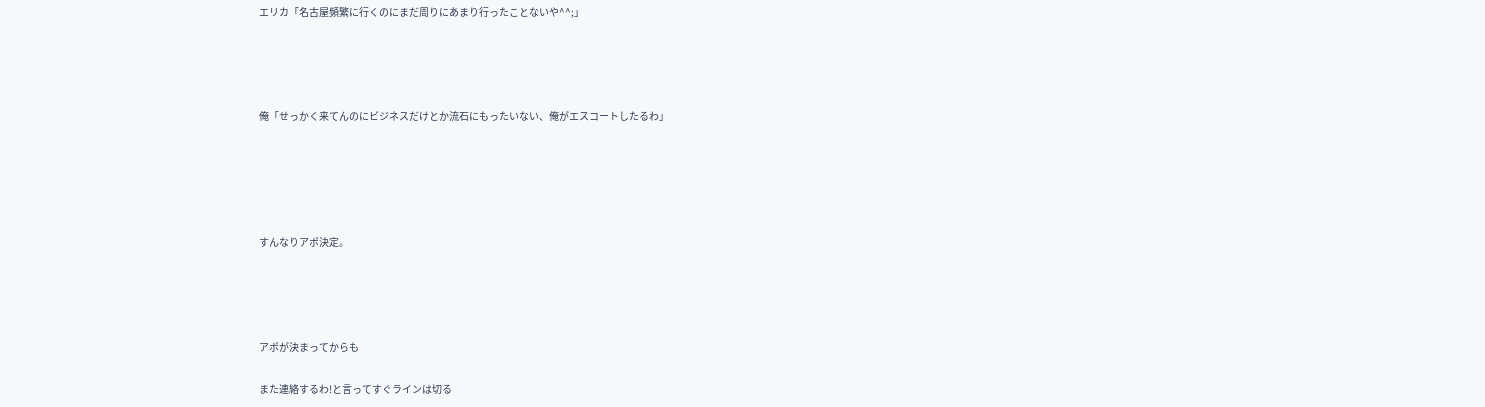エリカ「名古屋頻繁に行くのにまだ周りにあまり行ったことないや^^;」




俺「せっかく来てんのにビジネスだけとか流石にもったいない、俺がエスコートしたるわ」





すんなりアポ決定。




アポが決まってからも

また連絡するわ!と言ってすぐラインは切る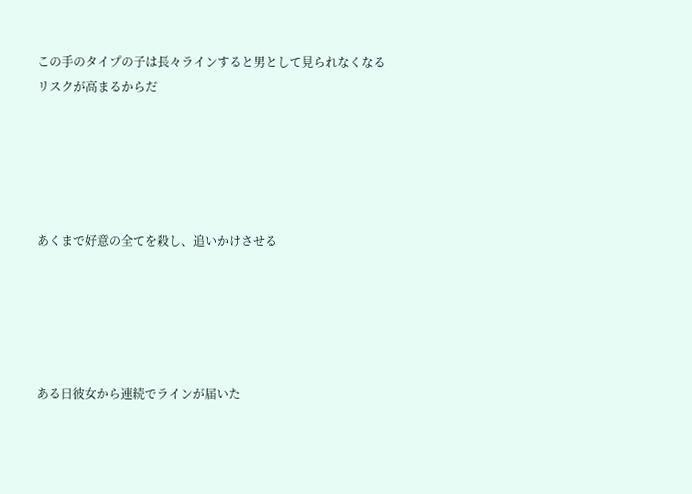この手のタイプの子は長々ラインすると男として見られなくなるリスクが高まるからだ





あくまで好意の全てを殺し、追いかけさせる





ある日彼女から連続でラインが届いた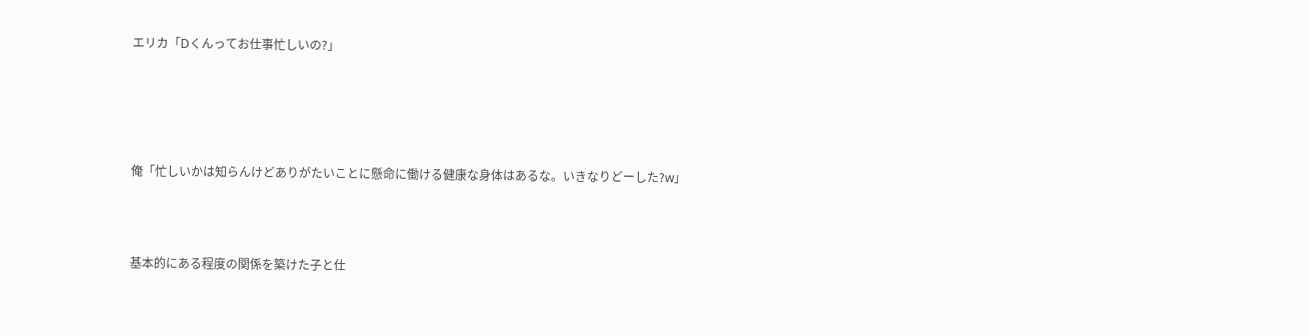エリカ「Dくんってお仕事忙しいの?」






俺「忙しいかは知らんけどありがたいことに懸命に働ける健康な身体はあるな。いきなりどーした?w」




基本的にある程度の関係を築けた子と仕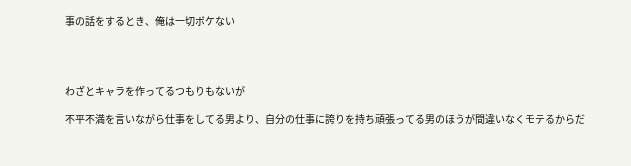事の話をするとき、俺は一切ボケない




わざとキャラを作ってるつもりもないが

不平不満を言いながら仕事をしてる男より、自分の仕事に誇りを持ち頑張ってる男のほうが間違いなくモテるからだ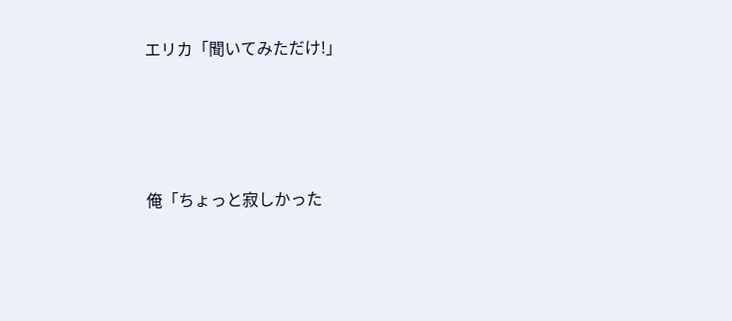エリカ「聞いてみただけ!」




俺「ちょっと寂しかった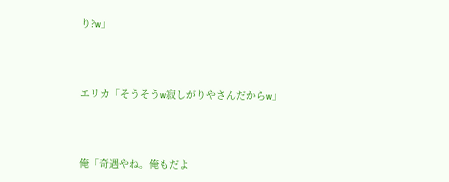り?w」




エリカ「そうそうw寂しがりやさんだからw」




俺「奇遇やね。俺もだよ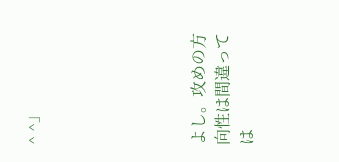^ ^」






よし。攻めの方向性は間違っては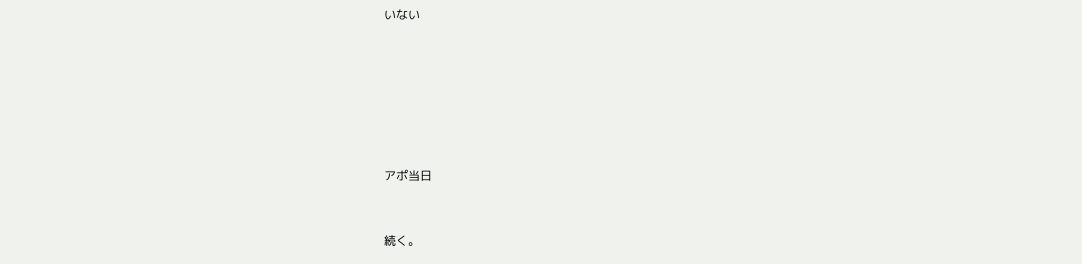いない









アポ当日



続く。